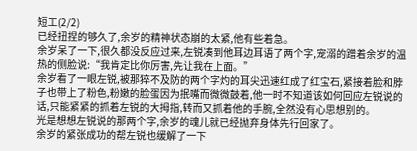短工(2/2)
已经扭捏的够久了,余岁的精神状态崩的太紧,他有些着急。
余岁呆了一下,很久都没反应过来,左锐凑到他耳边耳语了两个字,宠溺的蹭着余岁的温热的侧脸说:“我肯定比你厉害,先让我在上面。”
余岁看了一眼左锐,被那猝不及防的两个字灼的耳尖迅速红成了红宝石,紧接着脸和脖子也带上了粉色,粉嫩的脸蛋因为抿嘴而微微鼓着,他一时不知道该如何回应左锐说的话,只能紧紧的抓着左锐的大拇指,转而又抓着他的手腕,全然没有心思想别的。
光是想想左锐说的那两个字,余岁的魂儿就已经抛弃身体先行回家了。
余岁的紧张成功的帮左锐也缓解了一下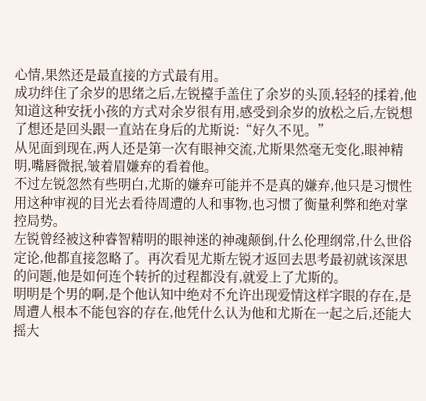心情,果然还是最直接的方式最有用。
成功绊住了余岁的思绪之后,左锐擡手盖住了余岁的头顶,轻轻的揉着,他知道这种安抚小孩的方式对余岁很有用,感受到余岁的放松之后,左锐想了想还是回头跟一直站在身后的尤斯说:“好久不见。”
从见面到现在,两人还是第一次有眼神交流,尤斯果然毫无变化,眼神精明,嘴唇微抿,皱着眉嫌弃的看着他。
不过左锐忽然有些明白,尤斯的嫌弃可能并不是真的嫌弃,他只是习惯性用这种审视的目光去看待周遭的人和事物,也习惯了衡量利弊和绝对掌控局势。
左锐曾经被这种睿智精明的眼神迷的神魂颠倒,什么伦理纲常,什么世俗定论,他都直接忽略了。再次看见尤斯左锐才返回去思考最初就该深思的问题,他是如何连个转折的过程都没有,就爱上了尤斯的。
明明是个男的啊,是个他认知中绝对不允许出现爱情这样字眼的存在,是周遭人根本不能包容的存在,他凭什么认为他和尤斯在一起之后,还能大摇大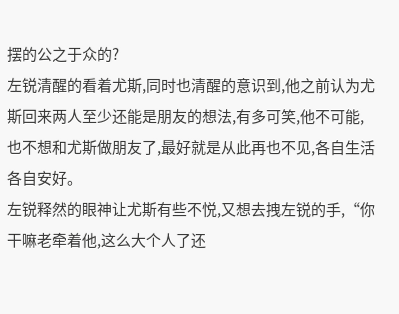摆的公之于众的?
左锐清醒的看着尤斯,同时也清醒的意识到,他之前认为尤斯回来两人至少还能是朋友的想法,有多可笑,他不可能,也不想和尤斯做朋友了,最好就是从此再也不见,各自生活各自安好。
左锐释然的眼神让尤斯有些不悦,又想去拽左锐的手,“你干嘛老牵着他,这么大个人了还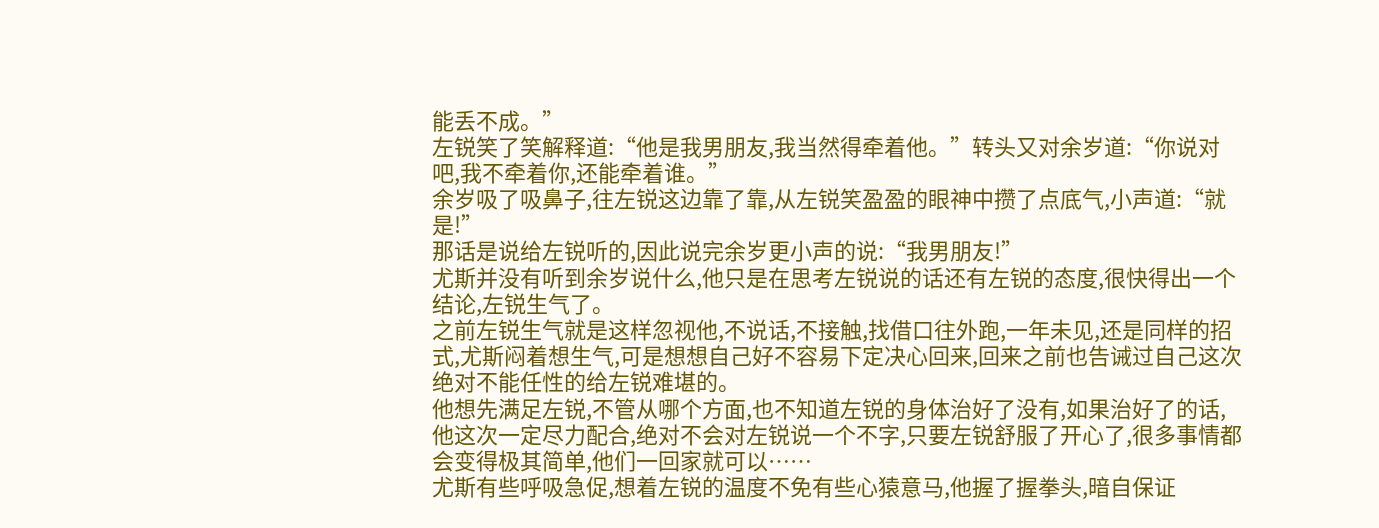能丢不成。”
左锐笑了笑解释道:“他是我男朋友,我当然得牵着他。”转头又对余岁道:“你说对吧,我不牵着你,还能牵着谁。”
余岁吸了吸鼻子,往左锐这边靠了靠,从左锐笑盈盈的眼神中攒了点底气,小声道:“就是!”
那话是说给左锐听的,因此说完余岁更小声的说:“我男朋友!”
尤斯并没有听到余岁说什么,他只是在思考左锐说的话还有左锐的态度,很快得出一个结论,左锐生气了。
之前左锐生气就是这样忽视他,不说话,不接触,找借口往外跑,一年未见,还是同样的招式,尤斯闷着想生气,可是想想自己好不容易下定决心回来,回来之前也告诫过自己这次绝对不能任性的给左锐难堪的。
他想先满足左锐,不管从哪个方面,也不知道左锐的身体治好了没有,如果治好了的话,他这次一定尽力配合,绝对不会对左锐说一个不字,只要左锐舒服了开心了,很多事情都会变得极其简单,他们一回家就可以……
尤斯有些呼吸急促,想着左锐的温度不免有些心猿意马,他握了握拳头,暗自保证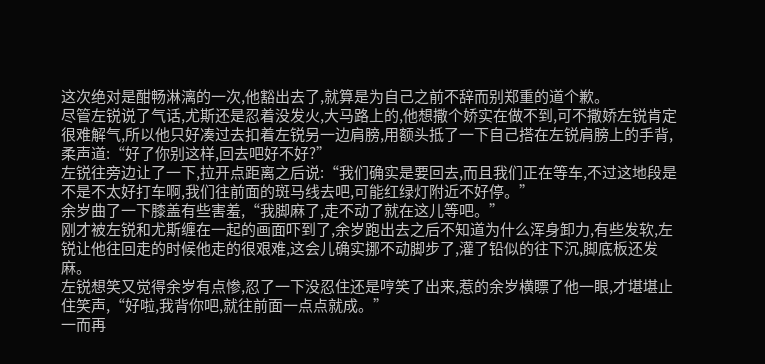这次绝对是酣畅淋漓的一次,他豁出去了,就算是为自己之前不辞而别郑重的道个歉。
尽管左锐说了气话,尤斯还是忍着没发火,大马路上的,他想撒个娇实在做不到,可不撒娇左锐肯定很难解气,所以他只好凑过去扣着左锐另一边肩膀,用额头抵了一下自己搭在左锐肩膀上的手背,柔声道:“好了你别这样,回去吧好不好?”
左锐往旁边让了一下,拉开点距离之后说:“我们确实是要回去,而且我们正在等车,不过这地段是不是不太好打车啊,我们往前面的斑马线去吧,可能红绿灯附近不好停。”
余岁曲了一下膝盖有些害羞,“我脚麻了,走不动了就在这儿等吧。”
刚才被左锐和尤斯缠在一起的画面吓到了,余岁跑出去之后不知道为什么浑身卸力,有些发软,左锐让他往回走的时候他走的很艰难,这会儿确实挪不动脚步了,灌了铅似的往下沉,脚底板还发麻。
左锐想笑又觉得余岁有点惨,忍了一下没忍住还是哼笑了出来,惹的余岁横瞟了他一眼,才堪堪止住笑声,“好啦,我背你吧,就往前面一点点就成。”
一而再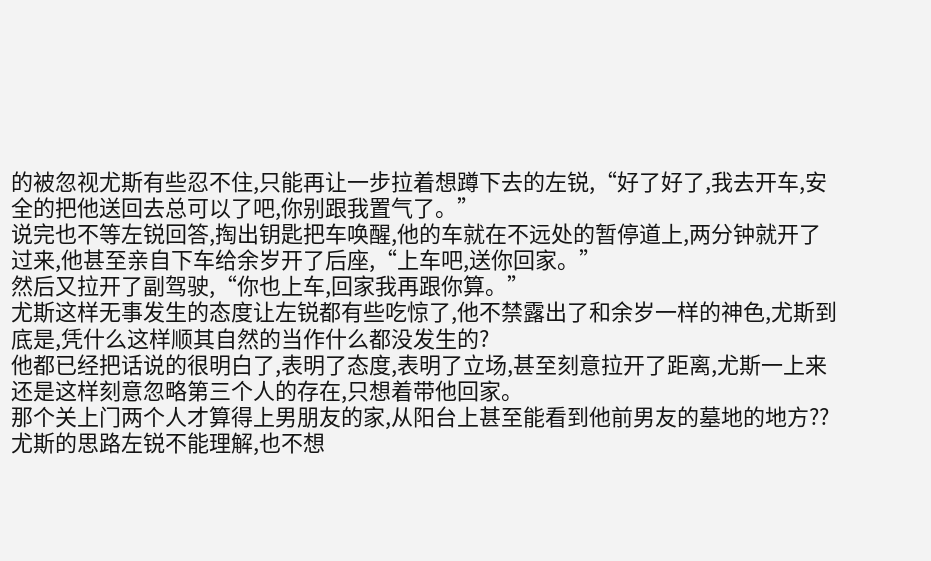的被忽视尤斯有些忍不住,只能再让一步拉着想蹲下去的左锐,“好了好了,我去开车,安全的把他送回去总可以了吧,你别跟我置气了。”
说完也不等左锐回答,掏出钥匙把车唤醒,他的车就在不远处的暂停道上,两分钟就开了过来,他甚至亲自下车给余岁开了后座,“上车吧,送你回家。”
然后又拉开了副驾驶,“你也上车,回家我再跟你算。”
尤斯这样无事发生的态度让左锐都有些吃惊了,他不禁露出了和余岁一样的神色,尤斯到底是,凭什么这样顺其自然的当作什么都没发生的?
他都已经把话说的很明白了,表明了态度,表明了立场,甚至刻意拉开了距离,尤斯一上来还是这样刻意忽略第三个人的存在,只想着带他回家。
那个关上门两个人才算得上男朋友的家,从阳台上甚至能看到他前男友的墓地的地方??
尤斯的思路左锐不能理解,也不想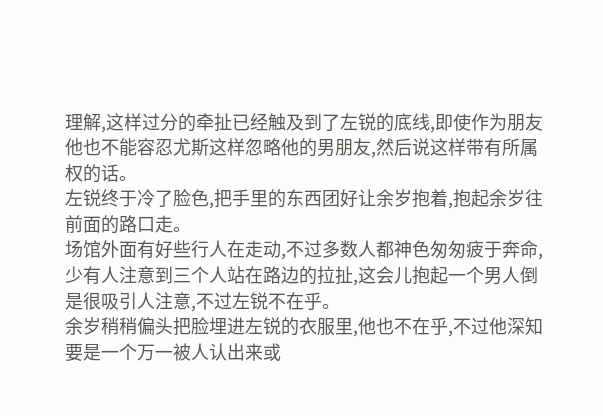理解,这样过分的牵扯已经触及到了左锐的底线,即使作为朋友他也不能容忍尤斯这样忽略他的男朋友,然后说这样带有所属权的话。
左锐终于冷了脸色,把手里的东西团好让余岁抱着,抱起余岁往前面的路口走。
场馆外面有好些行人在走动,不过多数人都神色匆匆疲于奔命,少有人注意到三个人站在路边的拉扯,这会儿抱起一个男人倒是很吸引人注意,不过左锐不在乎。
余岁稍稍偏头把脸埋进左锐的衣服里,他也不在乎,不过他深知要是一个万一被人认出来或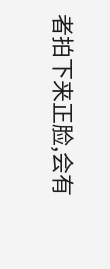者拍下来正脸,会有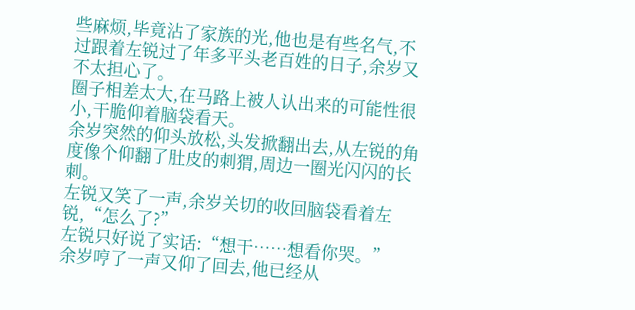些麻烦,毕竟沾了家族的光,他也是有些名气,不过跟着左锐过了年多平头老百姓的日子,余岁又不太担心了。
圈子相差太大,在马路上被人认出来的可能性很小,干脆仰着脑袋看天。
余岁突然的仰头放松,头发掀翻出去,从左锐的角度像个仰翻了肚皮的刺猬,周边一圈光闪闪的长刺。
左锐又笑了一声,余岁关切的收回脑袋看着左锐,“怎么了?”
左锐只好说了实话:“想干……想看你哭。”
余岁哼了一声又仰了回去,他已经从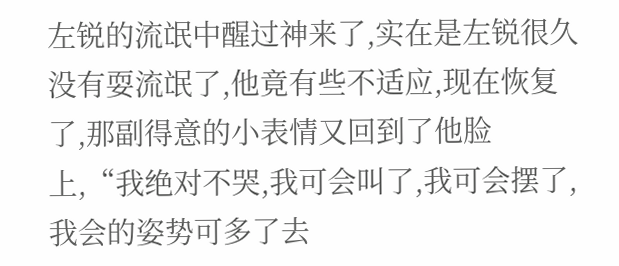左锐的流氓中醒过神来了,实在是左锐很久没有耍流氓了,他竟有些不适应,现在恢复了,那副得意的小表情又回到了他脸上,“我绝对不哭,我可会叫了,我可会摆了,我会的姿势可多了去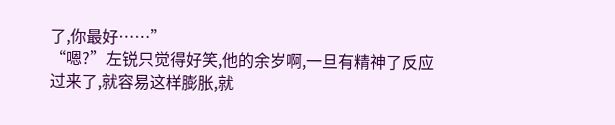了,你最好……”
“嗯?”左锐只觉得好笑,他的余岁啊,一旦有精神了反应过来了,就容易这样膨胀,就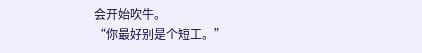会开始吹牛。
“你最好别是个短工。”